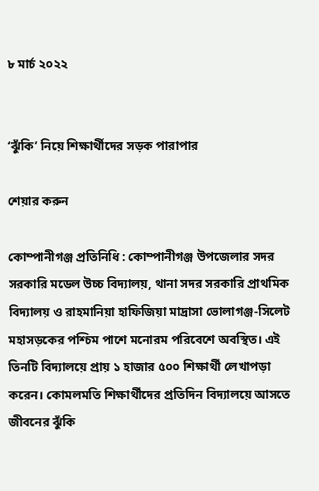৮ মার্চ ২০২২


‘ঝুঁকি’ নিয়ে শিক্ষার্থীদের সড়ক পারাপার

শেয়ার করুন

কোম্পানীগঞ্জ প্রতিনিধি : কোম্পানীগঞ্জ উপজেলার সদর সরকারি মডেল উচ্চ বিদ্যালয়, থানা সদর সরকারি প্রাথমিক বিদ্যালয় ও রাহমানিয়া হাফিজিয়া মাদ্রাসা ভোলাগঞ্জ-সিলেট মহাসড়কের পশ্চিম পাশে মনোরম পরিবেশে অবস্থিত। এই তিনটি বিদ্যালয়ে প্রায় ১ হাজার ৫০০ শিক্ষার্থী লেখাপড়া করেন। কোমলমতি শিক্ষার্থীদের প্রতিদিন বিদ্যালয়ে আসতে জীবনের ঝুঁকি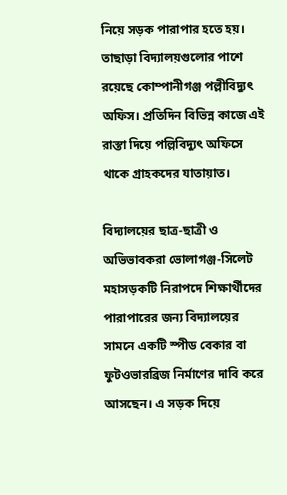নিয়ে সড়ক পারাপার হতে হয়। তাছাড়া বিদ্যালয়গুলোর পাশে রয়েছে কোম্পানীগঞ্জ পল্লীবিদ্যুৎ অফিস। প্রতিদিন বিভিন্ন কাজে এই রাস্তা দিয়ে পল্লিবিদ্যুৎ অফিসে থাকে গ্রাহকদের যাতায়াত।

বিদ্যালয়ের ছাত্র-ছাত্রী ও অভিভাবকরা ভোলাগঞ্জ-সিলেট মহাসড়কটি নিরাপদে শিক্ষার্থীদের পারাপারের জন্য বিদ্যালয়ের সামনে একটি স্পীড বেকার বা ফুটওভারব্রিজ নির্মাণের দাবি করে আসছেন। এ সড়ক দিয়ে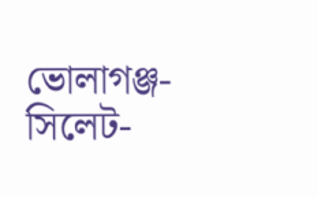ভোলাগঞ্জ-সিলেট-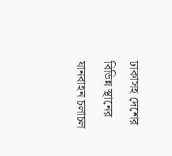ঢাকাসহ দেশের বিভিন্ন স্থানের যানবাহন চলাচল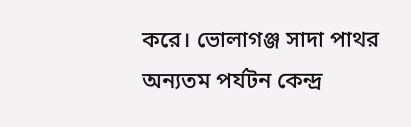করে। ভোলাগঞ্জ সাদা পাথর অন্যতম পর্যটন কেন্দ্র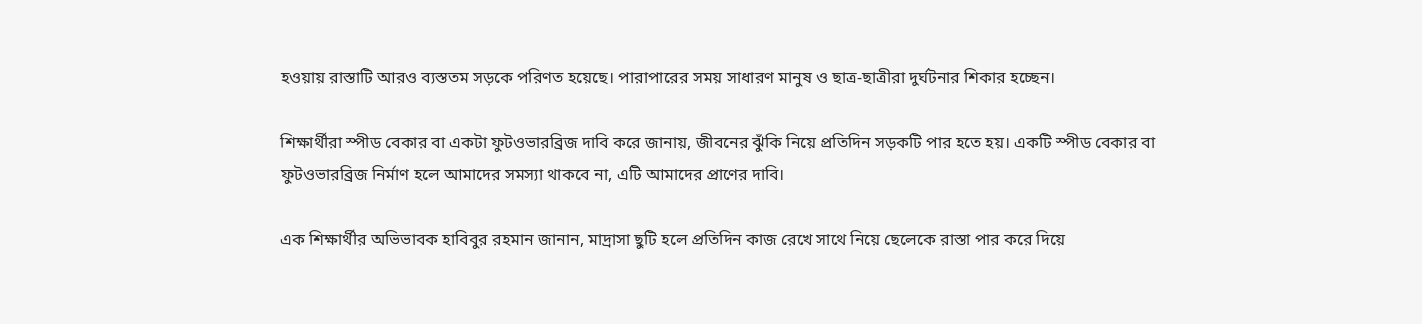হওয়ায় রাস্তাটি আরও ব্যস্ততম সড়কে পরিণত হয়েছে। পারাপারের সময় সাধারণ মানুষ ও ছাত্র-ছাত্রীরা দুর্ঘটনার শিকার হচ্ছেন।

শিক্ষার্থীরা স্পীড বেকার বা একটা ফুটওভারব্রিজ দাবি করে জানায়, জীবনের ঝুঁকি নিয়ে প্রতিদিন সড়কটি পার হতে হয়। একটি স্পীড বেকার বা ফুটওভারব্রিজ নির্মাণ হলে আমাদের সমস্যা থাকবে না, এটি আমাদের প্রাণের দাবি।

এক শিক্ষার্থীর অভিভাবক হাবিবুর রহমান জানান, মাদ্রাসা ছুটি হলে প্রতিদিন কাজ রেখে সাথে নিয়ে ছেলেকে রাস্তা পার করে দিয়ে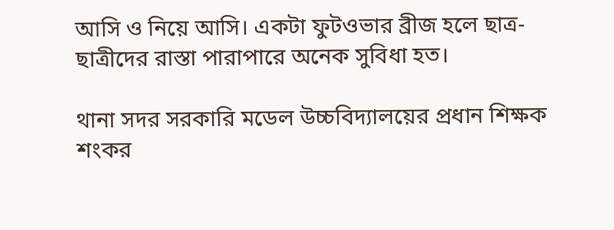আসি ও নিয়ে আসি। একটা ফুটওভার ব্রীজ হলে ছাত্র-ছাত্রীদের রাস্তা পারাপারে অনেক সুবিধা হত।

থানা সদর সরকারি মডেল উচ্চবিদ্যালয়ের প্রধান শিক্ষক শংকর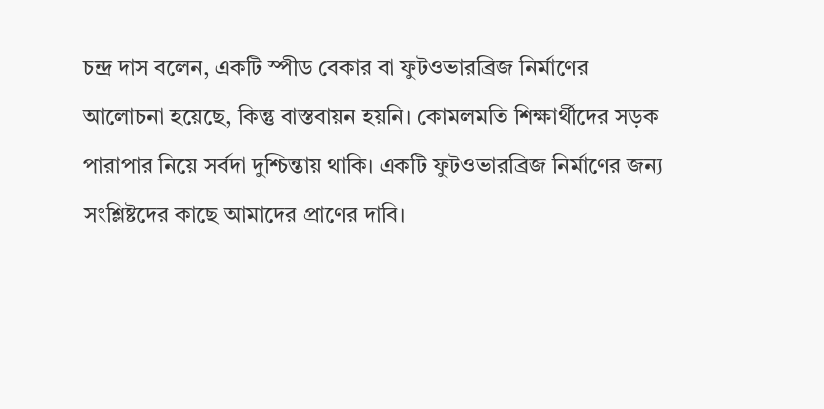চন্দ্র দাস বলেন, একটি স্পীড বেকার বা ফুটওভারব্রিজ নির্মাণের আলোচনা হয়েছে, কিন্তু বাস্তবায়ন হয়নি। কোমলমতি শিক্ষার্থীদের সড়ক পারাপার নিয়ে সর্বদা দুশ্চিন্তায় থাকি। একটি ফুটওভারব্রিজ নির্মাণের জন্য সংশ্লিষ্টদের কাছে আমাদের প্রাণের দাবি।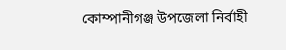কোম্পানীগঞ্জ উপজেলা নির্বাহী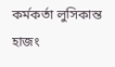কর্মকর্তা লুসিকান্ত হাজং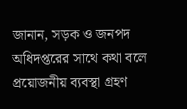জানান, সড়ক ও জনপদ অধিদপ্তরের সাথে কথা বলে প্রয়োজনীয় ব্যবস্থা গ্রহণ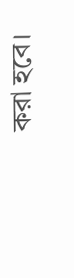করা হবে।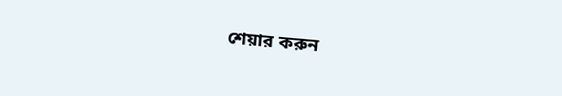শেয়ার করুন